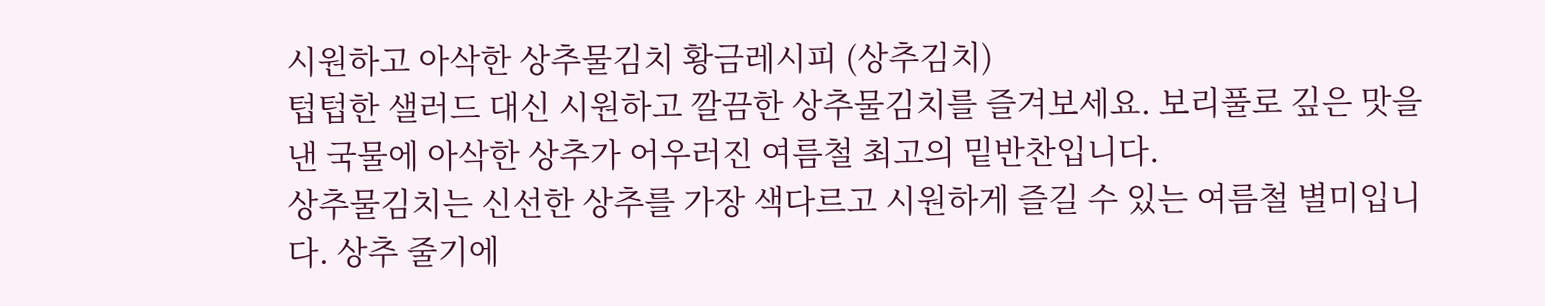시원하고 아삭한 상추물김치 황금레시피 (상추김치)
텁텁한 샐러드 대신 시원하고 깔끔한 상추물김치를 즐겨보세요. 보리풀로 깊은 맛을 낸 국물에 아삭한 상추가 어우러진 여름철 최고의 밑반찬입니다.
상추물김치는 신선한 상추를 가장 색다르고 시원하게 즐길 수 있는 여름철 별미입니다. 상추 줄기에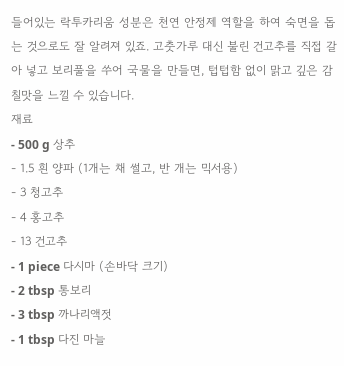들어있는 락투카리움 성분은 천연 안정제 역할을 하여 숙면을 돕는 것으로도 잘 알려져 있죠. 고춧가루 대신 불린 건고추를 직접 갈아 넣고 보리풀을 쑤어 국물을 만들면, 텁텁함 없이 맑고 깊은 감칠맛을 느낄 수 있습니다.
재료
- 500 g 상추
- 1.5 흰 양파 (1개는 채 썰고, 반 개는 믹서용)
- 3 청고추
- 4 홍고추
- 13 건고추
- 1 piece 다시마 (손바닥 크기)
- 2 tbsp 통보리
- 3 tbsp 까나리액젓
- 1 tbsp 다진 마늘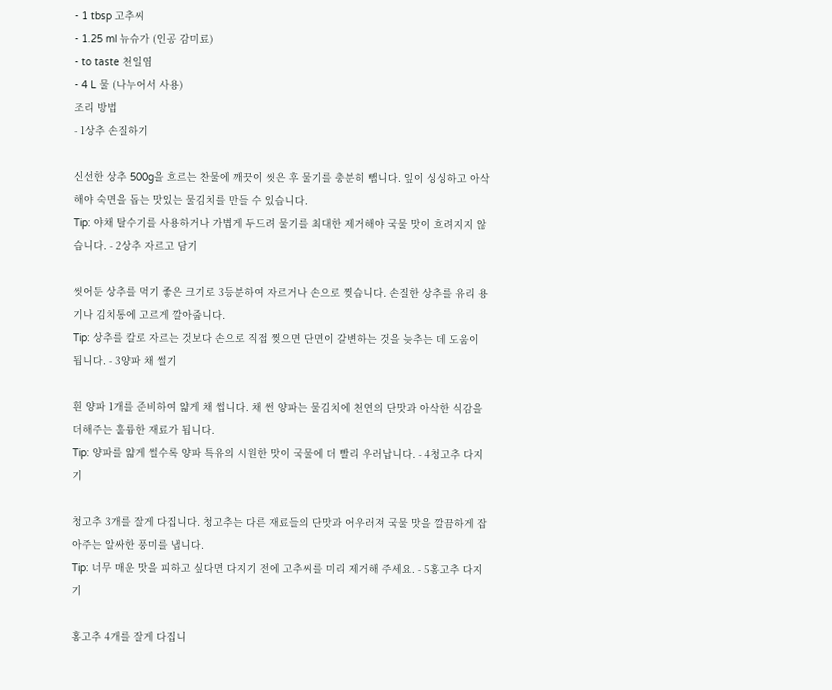- 1 tbsp 고추씨
- 1.25 ml 뉴슈가 (인공 감미료)
- to taste 천일염
- 4 L 물 (나누어서 사용)
조리 방법
- 1상추 손질하기

신선한 상추 500g을 흐르는 찬물에 깨끗이 씻은 후 물기를 충분히 뺍니다. 잎이 싱싱하고 아삭해야 숙면을 돕는 맛있는 물김치를 만들 수 있습니다.
Tip: 야채 탈수기를 사용하거나 가볍게 두드려 물기를 최대한 제거해야 국물 맛이 흐려지지 않습니다. - 2상추 자르고 담기

씻어둔 상추를 먹기 좋은 크기로 3등분하여 자르거나 손으로 찢습니다. 손질한 상추를 유리 용기나 김치통에 고르게 깔아줍니다.
Tip: 상추를 칼로 자르는 것보다 손으로 직접 찢으면 단면이 갈변하는 것을 늦추는 데 도움이 됩니다. - 3양파 채 썰기

흰 양파 1개를 준비하여 얇게 채 썹니다. 채 썬 양파는 물김치에 천연의 단맛과 아삭한 식감을 더해주는 훌륭한 재료가 됩니다.
Tip: 양파를 얇게 썰수록 양파 특유의 시원한 맛이 국물에 더 빨리 우러납니다. - 4청고추 다지기

청고추 3개를 잘게 다집니다. 청고추는 다른 재료들의 단맛과 어우러져 국물 맛을 깔끔하게 잡아주는 알싸한 풍미를 냅니다.
Tip: 너무 매운 맛을 피하고 싶다면 다지기 전에 고추씨를 미리 제거해 주세요. - 5홍고추 다지기

홍고추 4개를 잘게 다집니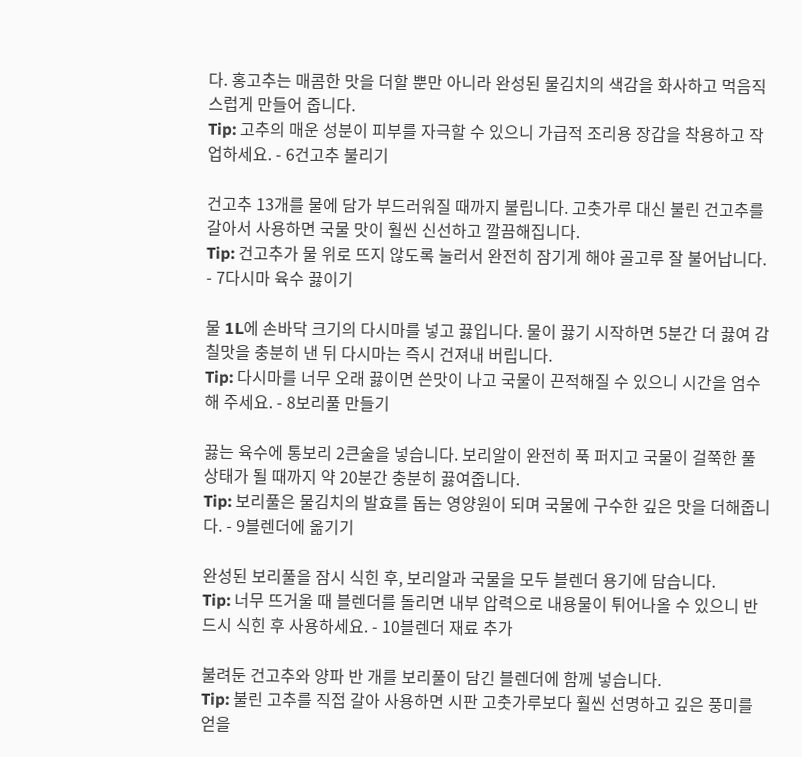다. 홍고추는 매콤한 맛을 더할 뿐만 아니라 완성된 물김치의 색감을 화사하고 먹음직스럽게 만들어 줍니다.
Tip: 고추의 매운 성분이 피부를 자극할 수 있으니 가급적 조리용 장갑을 착용하고 작업하세요. - 6건고추 불리기

건고추 13개를 물에 담가 부드러워질 때까지 불립니다. 고춧가루 대신 불린 건고추를 갈아서 사용하면 국물 맛이 훨씬 신선하고 깔끔해집니다.
Tip: 건고추가 물 위로 뜨지 않도록 눌러서 완전히 잠기게 해야 골고루 잘 불어납니다. - 7다시마 육수 끓이기

물 1L에 손바닥 크기의 다시마를 넣고 끓입니다. 물이 끓기 시작하면 5분간 더 끓여 감칠맛을 충분히 낸 뒤 다시마는 즉시 건져내 버립니다.
Tip: 다시마를 너무 오래 끓이면 쓴맛이 나고 국물이 끈적해질 수 있으니 시간을 엄수해 주세요. - 8보리풀 만들기

끓는 육수에 통보리 2큰술을 넣습니다. 보리알이 완전히 푹 퍼지고 국물이 걸쭉한 풀 상태가 될 때까지 약 20분간 충분히 끓여줍니다.
Tip: 보리풀은 물김치의 발효를 돕는 영양원이 되며 국물에 구수한 깊은 맛을 더해줍니다. - 9블렌더에 옮기기

완성된 보리풀을 잠시 식힌 후, 보리알과 국물을 모두 블렌더 용기에 담습니다.
Tip: 너무 뜨거울 때 블렌더를 돌리면 내부 압력으로 내용물이 튀어나올 수 있으니 반드시 식힌 후 사용하세요. - 10블렌더 재료 추가

불려둔 건고추와 양파 반 개를 보리풀이 담긴 블렌더에 함께 넣습니다.
Tip: 불린 고추를 직접 갈아 사용하면 시판 고춧가루보다 훨씬 선명하고 깊은 풍미를 얻을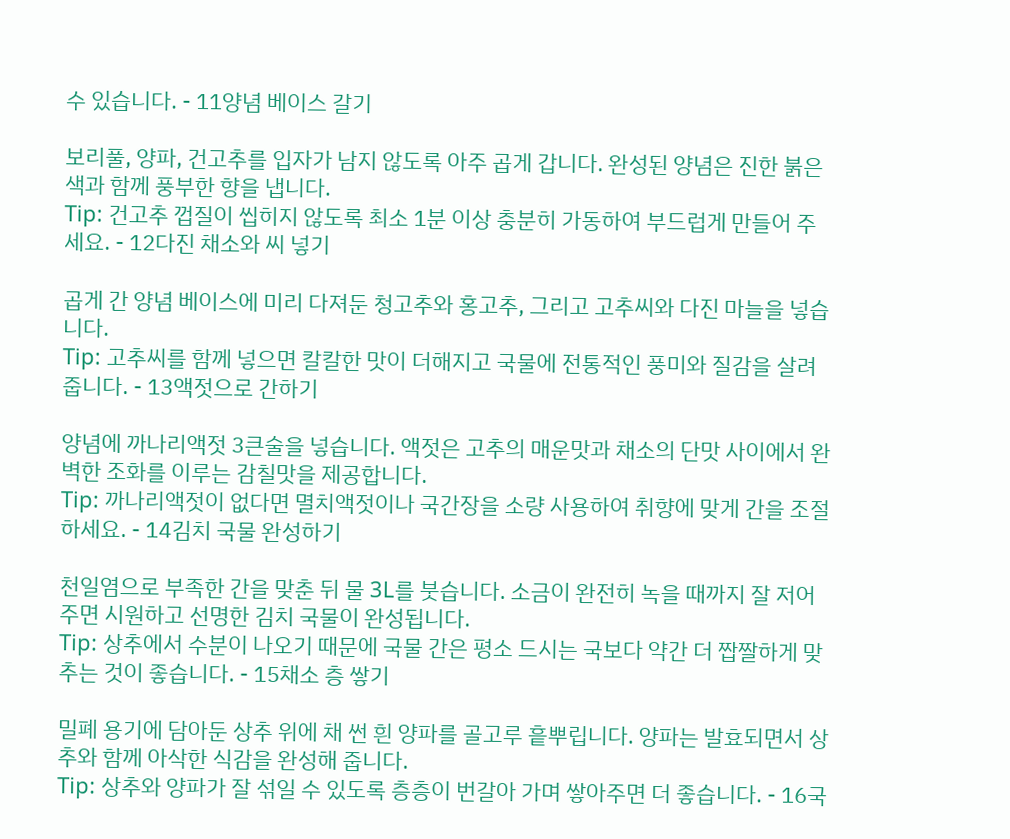수 있습니다. - 11양념 베이스 갈기

보리풀, 양파, 건고추를 입자가 남지 않도록 아주 곱게 갑니다. 완성된 양념은 진한 붉은색과 함께 풍부한 향을 냅니다.
Tip: 건고추 껍질이 씹히지 않도록 최소 1분 이상 충분히 가동하여 부드럽게 만들어 주세요. - 12다진 채소와 씨 넣기

곱게 간 양념 베이스에 미리 다져둔 청고추와 홍고추, 그리고 고추씨와 다진 마늘을 넣습니다.
Tip: 고추씨를 함께 넣으면 칼칼한 맛이 더해지고 국물에 전통적인 풍미와 질감을 살려줍니다. - 13액젓으로 간하기

양념에 까나리액젓 3큰술을 넣습니다. 액젓은 고추의 매운맛과 채소의 단맛 사이에서 완벽한 조화를 이루는 감칠맛을 제공합니다.
Tip: 까나리액젓이 없다면 멸치액젓이나 국간장을 소량 사용하여 취향에 맞게 간을 조절하세요. - 14김치 국물 완성하기

천일염으로 부족한 간을 맞춘 뒤 물 3L를 붓습니다. 소금이 완전히 녹을 때까지 잘 저어주면 시원하고 선명한 김치 국물이 완성됩니다.
Tip: 상추에서 수분이 나오기 때문에 국물 간은 평소 드시는 국보다 약간 더 짭짤하게 맞추는 것이 좋습니다. - 15채소 층 쌓기

밀폐 용기에 담아둔 상추 위에 채 썬 흰 양파를 골고루 흩뿌립니다. 양파는 발효되면서 상추와 함께 아삭한 식감을 완성해 줍니다.
Tip: 상추와 양파가 잘 섞일 수 있도록 층층이 번갈아 가며 쌓아주면 더 좋습니다. - 16국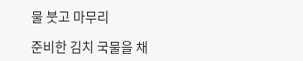물 붓고 마무리

준비한 김치 국물을 채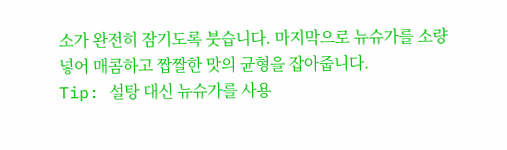소가 완전히 잠기도록 붓습니다. 마지막으로 뉴슈가를 소량 넣어 매콤하고 짭짤한 맛의 균형을 잡아줍니다.
Tip: 설탕 대신 뉴슈가를 사용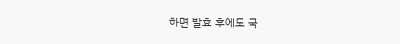하면 발효 후에도 국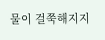물이 걸쭉해지지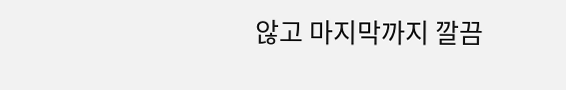않고 마지막까지 깔끔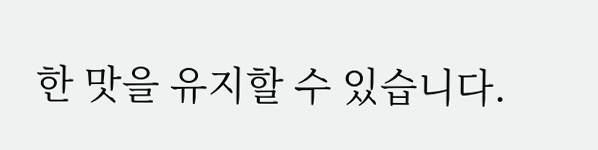한 맛을 유지할 수 있습니다.